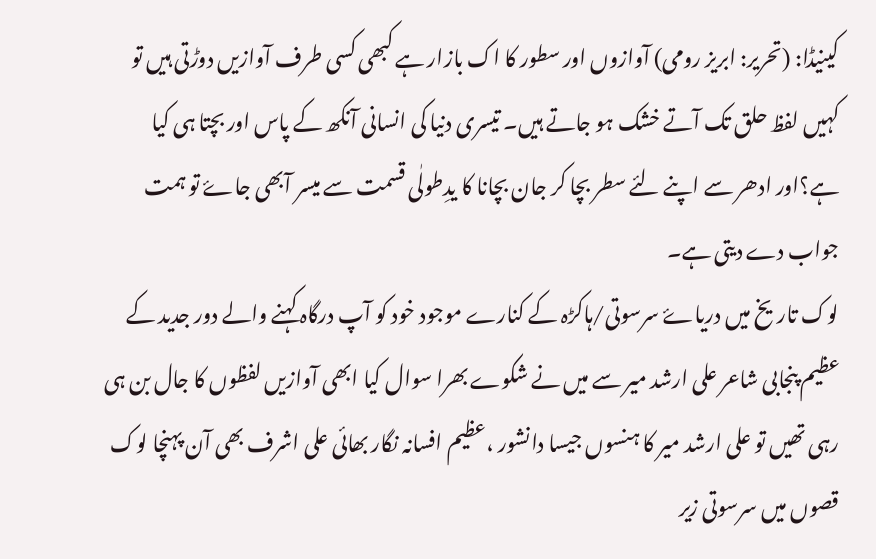کینیڈا: (تحریر: ابریز رومی) آوازوں اور سطور کا اک بازار ہے کبھی کسی طرف آوازیں دوڑتی ہیں تو کہیں لفظ حلق تک آتے خشک ہو جاتے ہیں۔ تیسری دنیا کی انسانی آنکھ کے پاس اور بچتا ہی کیا ہے؟اور ادھر سے اپنے لئے سطر بچا کر جان بچانا کا یدِطولٰی قسمت سے میسر آبھی جاۓ تو ہمت جواب دے دیتی ہے۔
لوک تاریخ میں دریاۓ سرسوتی/ہاکڑہ کے کنارے موجود خود کو آپ درگاہ کہنے والے دور جدید کے عظیم پنجابی شاعر علی ارشد میر سے میں نے شکوے بھرا سوال کیا ابھی آوازیں لفظوں کا جال بن ہی رہی تھیں تو علی ارشد میر کا ہنسوں جیسا دانشور ،عظیم افسانہ نگار بھائی علی اشرف بھی آن پہنچا لوک قصوں میں سرسوتی زیر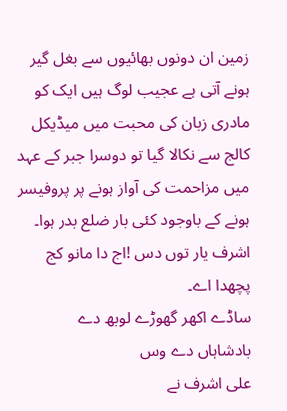زمین ان دونوں بھائیوں سے بغل گیر ہونے آتی ہے عجیب لوگ ہیں ایک کو مادری زبان کی محبت میں میڈیکل کالج سے نکالا گیا تو دوسرا جبر کے عہد میں مزاحمت کی آواز ہونے پر پروفیسر ہونے کے باوجود کئی بار ضلع بدر ہوا۔ اشرف یار توں دس !اج دا مانو کج پچھدا اے۔
ساڈے اکھر گھوڑے لوبھ دے
بادشاہاں دے وس
علی اشرف نے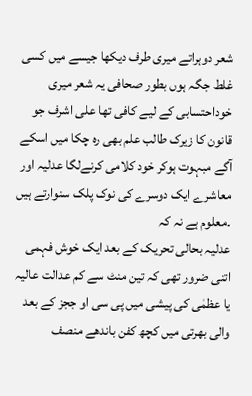شعر دوہراتے میری طرف دیکھا جیسے میں کسی غلط جگہ ہوں بطور صحافی یہ شعر میری خوداحتسابی کے لیے کافی تھا علی اشرف جو قانون کا زیرک طالب علم بھی رہ چکا میں اسکے آگے مبہوت ہوکر خود کلامی کرنےلگا عدلیہ اور معاشرے ایک دوسرے کی نوک پلک سنوارتے ہیں ۔معلوم ہے نہ کہ
عدلیہ بحالی تحریک کے بعد ایک خوش فہمی اتنی ضرور تھی کہ تین منٹ سے کم عدالت عالیہ یا عظمٰی کی پیشی میں پی سی او ججز کے بعد والی بھرتی میں کچھ کفن باندھے منصف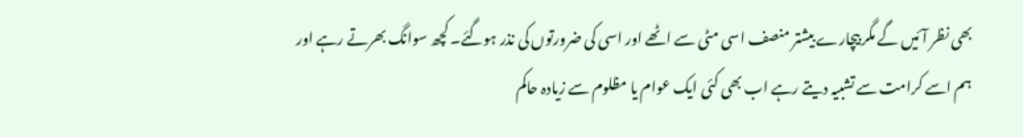بھی نظر آئیں گے مگر بیچارے بیشتر منصف اسی مٹی سے اٹھے اور اسی کی ضرورتوں کی نذر ہوگئے۔ کچھ سوانگ بھرتے رہے اور ہم اسے کرامت سے تشبیہ دیتے رہے اب بھی کئی ایک عوام یا مظلوم سے زیادہ حاکم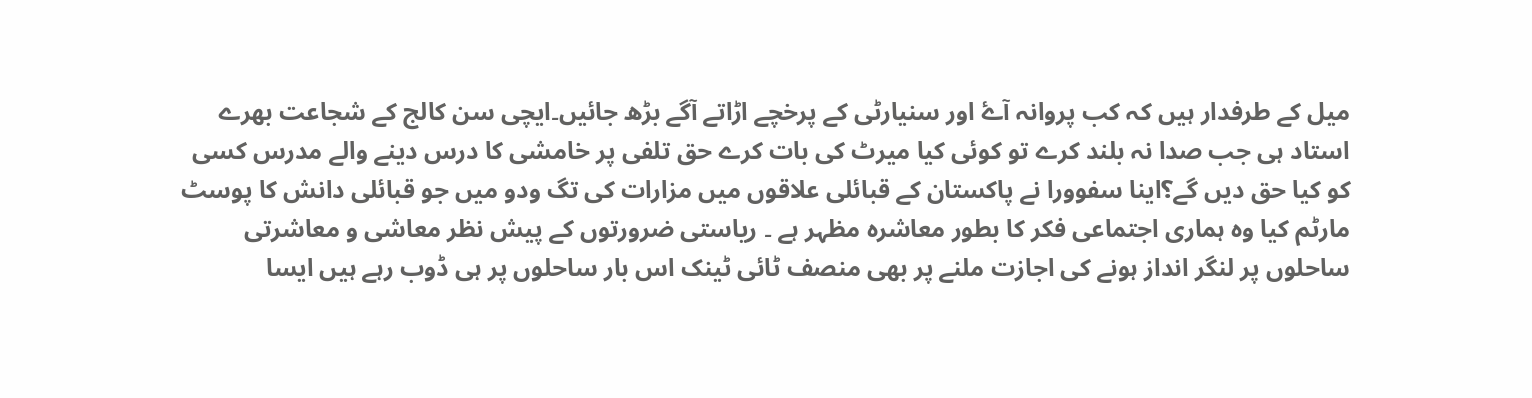میل کے طرفدار ہیں کہ کب پروانہ آۓ اور سنیارٹی کے پرخچے اڑاتے آگے بڑھ جائیں۔ایچی سن کالج کے شجاعت بھرے استاد ہی جب صدا نہ بلند کرے تو کوئی کیا میرٹ کی بات کرے حق تلفی پر خامشی کا درس دینے والے مدرس کسی کو کیا حق دیں گے؟اینا سفوورا نے پاکستان کے قبائلی علاقوں میں مزارات کی تگ ودو میں جو قبائلی دانش کا پوسٹ مارٹم کیا وہ ہماری اجتماعی فکر کا بطور معاشرہ مظہر ہے ۔ ریاستی ضرورتوں کے پیش نظر معاشی و معاشرتی ساحلوں پر لنگر انداز ہونے کی اجازت ملنے پر بھی منصف ٹائی ٹینک اس بار ساحلوں پر ہی ڈوب رہے ہیں ایسا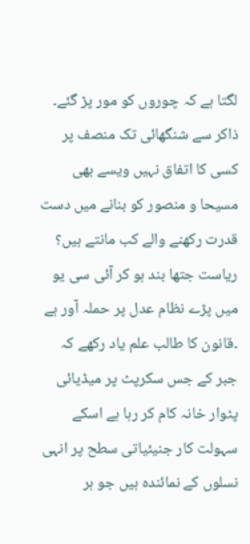لگتا ہے کہ چوروں کو مور پڑ گئے۔ ذاکر سے شنگھائی تک منصف پر کسی کا اتفاق نہیں ویسے بھی مسیحا و منصور کو بنانے میں دست قدرت رکھنے والے کب مانتے ہیں؟ ریاست جتھا بند ہو کر آئی سی یو میں پڑے نظام عدل پر حملہ آور ہے ۔قانون کا طالب علم یاد رکھے کہ جبر کے جس سکرپٹ پر میڈیائی پٹوار خانہ کام کر رہا ہے اسکے سہولت کار جنیئیاتی سطح پر انہی نسلوں کے نمائندہ ہیں جو ہر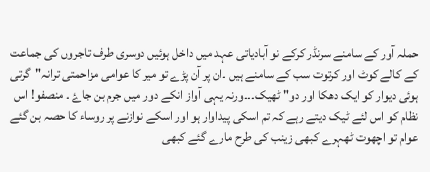حملہ آور کے سامنے سرنڈر کرکے نو آبادیاتی عہد میں داخل ہوئیں دوسری طرف تاجروں کی جماعت کے کالے کوٹ اور کرتوت سب کے سامنے ہیں ۔ان پر آن پڑے تو میر کا عوامی مزاحمتی ترانہ"گرتی ہوئی دیوار کو ایک دھکا اور دو" ٹھیک۔۔۔ورنہ یہی آواز انکے دور میں جرم بن جاۓ ۔ منصفو! اس نظام کو اس لئے ٹیک دیتے رہے کہ تم اسکی پیداوار ہو اور اسکے نوازنے پر روساء کا حصہ بن گئے عوام تو اچھوت ٹھہرے کبھی زینب کی طرح مارے گئے کبھی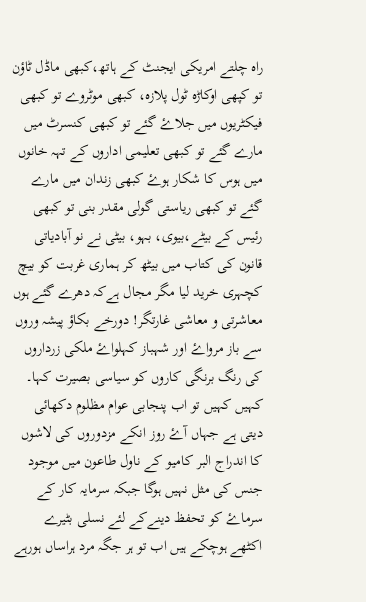راہ چلتے امریکی ایجنٹ کے ہاتھ،کبھی ماڈل ٹاؤن تو کپھی اوکاڑہ ٹول پلازہ، کبھی موٹروے تو کبھی فیکٹریوں میں جلاۓ گئے تو کبھی کنسرٹ میں مارے گئے تو کبھی تعلیمی اداروں کے تہہ خانوں میں ہوس کا شکار ہوۓ کبھی زندان میں مارے گئے تو کبھی ریاستی گولی مقدر بنی تو کبھی رئیس کے بیٹے،بیوی، بہو، بیٹی نے نو آبادیاتی قانون کی کتاب میں بیٹھ کر ہماری غربت کو بیچ کچہری خرید لیا مگر مجال ہےکہ دھرے گئے ہوں معاشرتی و معاشی غارتگر! دورخے بکاؤ پیشہ وروں سے باز مرواۓ اور شہباز کہلواۓ ملکی زرداروں کی رنگ برنگی کاروں کو سیاسی بصیرت کہا۔ کہیں کہیں تو اب پنجابی عوام مظلوم دکھائی دیتی ہے جہاں آۓ روز انکے مزدوروں کی لاشوں کا اندراج البر کامیو کے ناول طاعون میں موجود جنس کی مثل نہیں ہوگا جبکہ سرمایہ کار کے سرماۓ کو تحفظ دینےکے لئے نسلی بٹیرے اکٹھے ہوچکے ہیں اب تو ہر جگہ مرد ہراساں ہورہے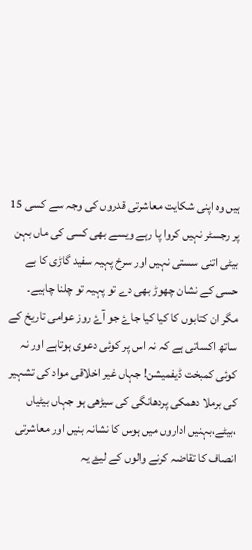ہیں وہ اپنی شکایت معاشرتی قدروں کی وجہ سے کسی 15 پر رجسٹر نہیں کروا پا رہے ویسے بھی کسی کی ماں بہن بیٹی اتنی سستی نہیں اور سرخ پہیہ سفید گاڑی کا بے حسی کے نشان چھوڑ بھی دے تو پہیہ تو چلنا چاہیے۔
مگر ان کتابوں کا کیا کیا جاۓ جو آۓ روز عوامی تاریخ کے ساتھ اکساتی ہے کہ نہ اس پر کوئی دعوی ہوتاہے اور نہ کوئی کمبخت ڈیفمیشن! جہاں غیر اخلاقی مواد کی تشہیر کی برملا دھمکی پردھانگی کی سیڑھی ہو جہاں بیٹیاں ،بیٹے،بہنیں اداروں میں ہوس کا نشانہ بنیں اور معاشرتی انصاف کا تقاضہ کرنے والوں کے لیۓ یہ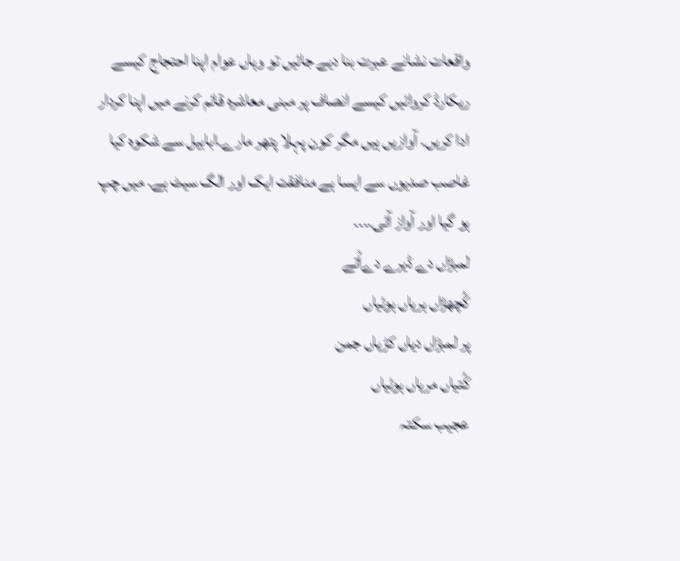واقعات نشانے عبرت بنا دیے جائیں تو وہاں عوام اپنا احتجاج کیسے ریکارڈ کروائیں کیسے انصاف پر مبنی معاشرہ قائم کرنے میں اپنا کردار ادا کریں۔ آوازیں ہیں مگر کون پہلا پتھر مارے۔ابابیل سے شکوہ کیا غاصب صدیوں سے ایسا ہے منافقت ایک اور الگ سیٹ ہے۔ میں چپ ہو گیا اور آواز آئی۔۔۔۔
لمبڑاں دے ڈیرے دےاُتے
کُچھڑاں ہریاں ہوئیاں
پر لمبڑاں دیاں کڑیاں جمن
کُتیاں مریاں ہوئیاں
عجیب سکتہ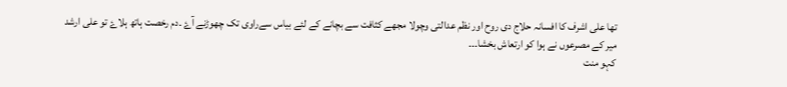تھا علی اشرف کا افسانہ حلاج دی روح اور نظم عدالتی وچولا مجھے کثافت سے بچانے کے لئے بیاس سےراوی تک چھوڑنے آۓ ۔دم رخصت ہاتھ ہلاۓ تو علی ارشد میر کے مصرعوں نے ہوا کو ارتعاش بخشا۔۔۔
کہو منت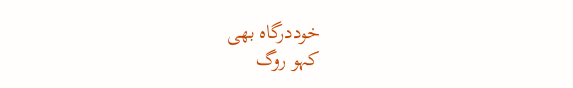خوددرگاہ بھی
کہو روگ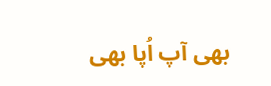بھی آپ اُپا بھی